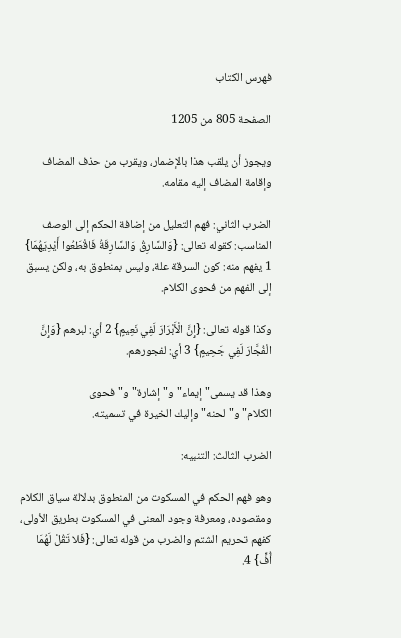فهرس الكتاب

الصفحة 805 من 1205

ويجوز أن يلقب هذا بالإضمار، ويقرب من حذف المضاف وإقامة المضاف إليه مقامه.

الضرب الثاني: فهم التعليل من إضافة الحكم إلى الوصف المناسب: كقوله تعالى: {وَالسَّارِقُ وَالسَّارِقَةُ فَاقْطَعُوا أَيْدِيَهُمَا} 1 يفهم منه: كون السرقة علة، وليس بمنطوق به، ولكن يسبق إلى الفهم من فحوى الكلام.

وكذا قوله تعالى: {إِنَّ الْأَبْرَارَ لَفِي نَعِيمٍ} 2 أي: لبرهم {وَإِنَّ الْفُجَّارَ لَفِي جَحِيمٍ} 3 أي: لفجورهم.

وهذا قد يسمى"إيماء"و"إشارة"و"فحوى الكلام"و"لحنه"وإليك الخيرة في تسميته.

الضرب الثالث: التنبيه:

وهو فهم الحكم في المسكوت من المنطوق بدلالة سياق الكلام ومقصوده، ومعرفة وجود المعنى في المسكوت بطريق الأولى، كفهم تحريم الشتم والضرب من قوله تعالى: {فَلا تَقُلْ لَهُمَا أُفٍّ} 4.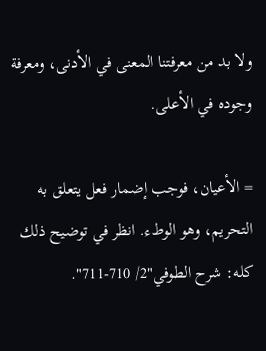ولا بد من معرفتنا المعنى في الأدنى، ومعرفة وجوده في الأعلى.

= الأعيان، فوجب إضمار فعل يتعلق به التحريم، وهو الوطء. انظر في توضيح ذلك كله: شرح الطوفي"2/ 710-711".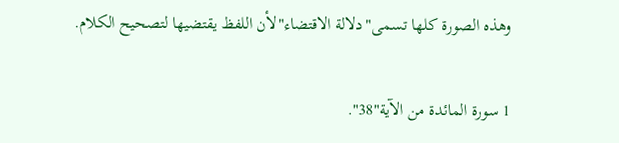وهذه الصورة كلها تسمى"دلالة الاقتضاء"لأن اللفظ يقتضيها لتصحيح الكلام.

1 سورة المائدة من الآية"38".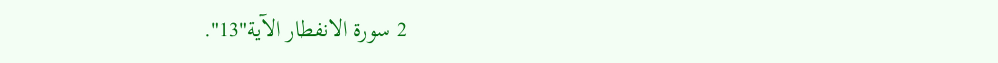2 سورة الانفطار الآية"13".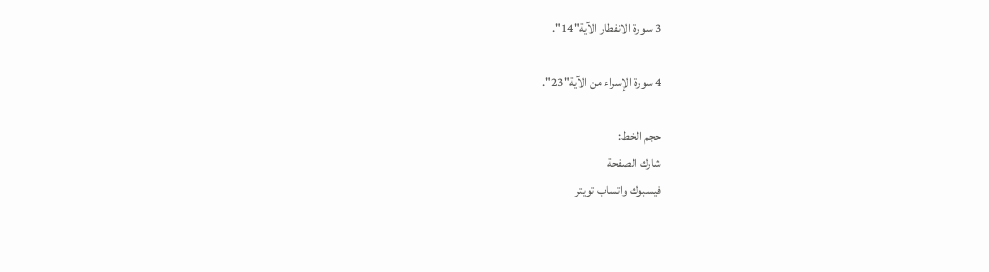3 سورة الانفطار الآية"14".

4 سورة الإسراء من الآية"23".

حجم الخط:
شارك الصفحة
فيسبوك واتساب تويتر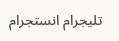تليجرام انستجرام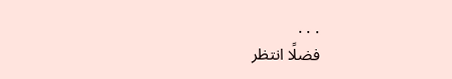. . .
فضلًا انتظر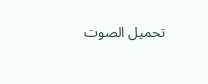تحميل الصوت